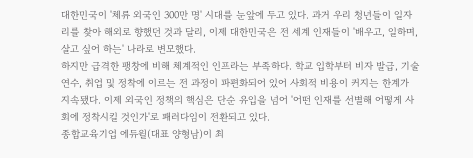대한민국이 '체류 외국인 300만 명' 시대를 눈앞에 두고 있다. 과거 우리 청년들이 일자리를 찾아 해외로 향했던 것과 달리, 이제 대한민국은 전 세계 인재들이 '배우고, 일하며, 살고 싶어 하는' 나라로 변모했다.
하지만 급격한 팽창에 비해 체계적인 인프라는 부족하다. 학교 입학부터 비자 발급, 기술 연수, 취업 및 정착에 이르는 전 과정이 파편화되어 있어 사회적 비용이 커지는 한계가 지속됐다. 이제 외국인 정책의 핵심은 단순 유입을 넘어 '어떤 인재를 선별해 어떻게 사회에 정착시킬 것인가'로 패러다임이 전환되고 있다.
종합교육기업 에듀윌(대표 양형남)이 최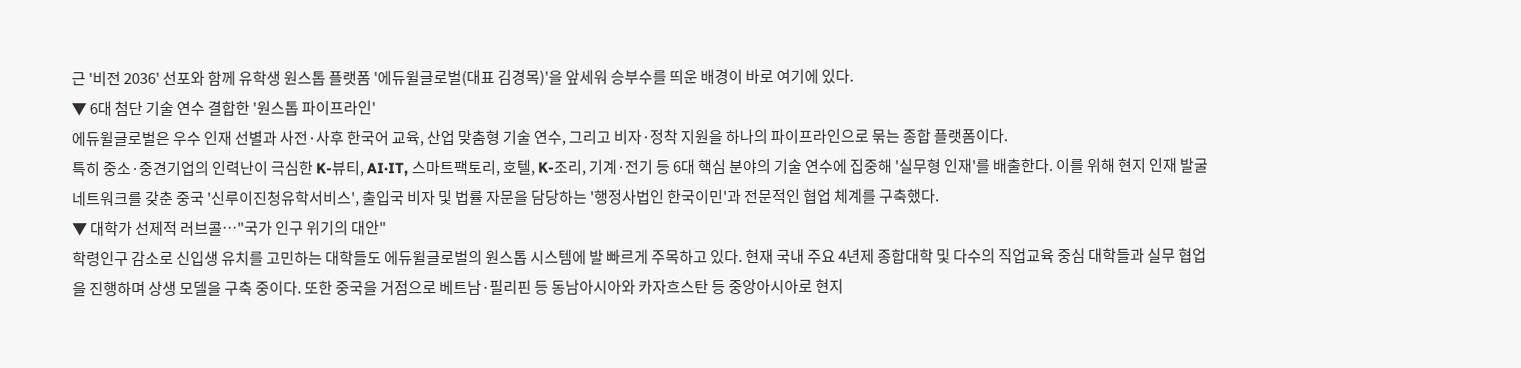근 '비전 2036' 선포와 함께 유학생 원스톱 플랫폼 '에듀윌글로벌(대표 김경목)'을 앞세워 승부수를 띄운 배경이 바로 여기에 있다.
▼ 6대 첨단 기술 연수 결합한 '원스톱 파이프라인'
에듀윌글로벌은 우수 인재 선별과 사전·사후 한국어 교육, 산업 맞춤형 기술 연수, 그리고 비자·정착 지원을 하나의 파이프라인으로 묶는 종합 플랫폼이다.
특히 중소·중견기업의 인력난이 극심한 K-뷰티, AI·IT, 스마트팩토리, 호텔, K-조리, 기계·전기 등 6대 핵심 분야의 기술 연수에 집중해 '실무형 인재'를 배출한다. 이를 위해 현지 인재 발굴 네트워크를 갖춘 중국 '신루이진청유학서비스', 출입국 비자 및 법률 자문을 담당하는 '행정사법인 한국이민'과 전문적인 협업 체계를 구축했다.
▼ 대학가 선제적 러브콜…"국가 인구 위기의 대안"
학령인구 감소로 신입생 유치를 고민하는 대학들도 에듀윌글로벌의 원스톱 시스템에 발 빠르게 주목하고 있다. 현재 국내 주요 4년제 종합대학 및 다수의 직업교육 중심 대학들과 실무 협업을 진행하며 상생 모델을 구축 중이다. 또한 중국을 거점으로 베트남·필리핀 등 동남아시아와 카자흐스탄 등 중앙아시아로 현지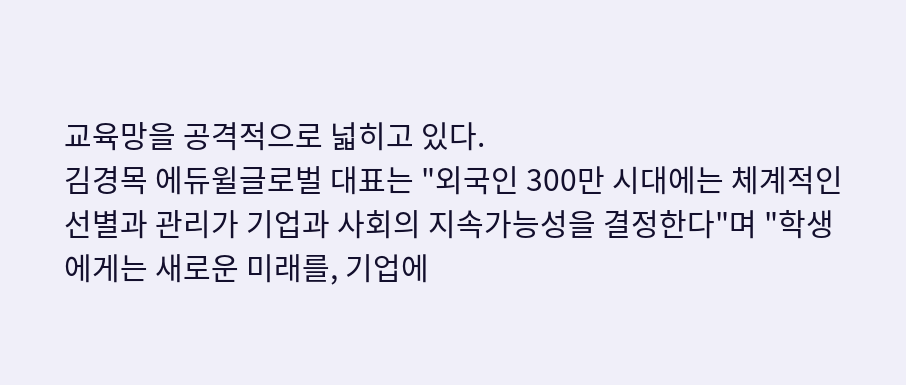교육망을 공격적으로 넓히고 있다.
김경목 에듀윌글로벌 대표는 "외국인 300만 시대에는 체계적인 선별과 관리가 기업과 사회의 지속가능성을 결정한다"며 "학생에게는 새로운 미래를, 기업에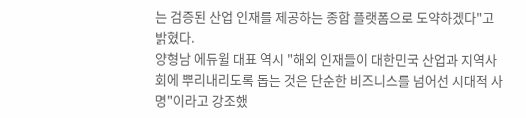는 검증된 산업 인재를 제공하는 종합 플랫폼으로 도약하겠다"고 밝혔다.
양형남 에듀윌 대표 역시 "해외 인재들이 대한민국 산업과 지역사회에 뿌리내리도록 돕는 것은 단순한 비즈니스를 넘어선 시대적 사명"이라고 강조했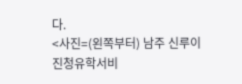다.
<사진=(왼쪽부터) 남주 신루이진청유학서비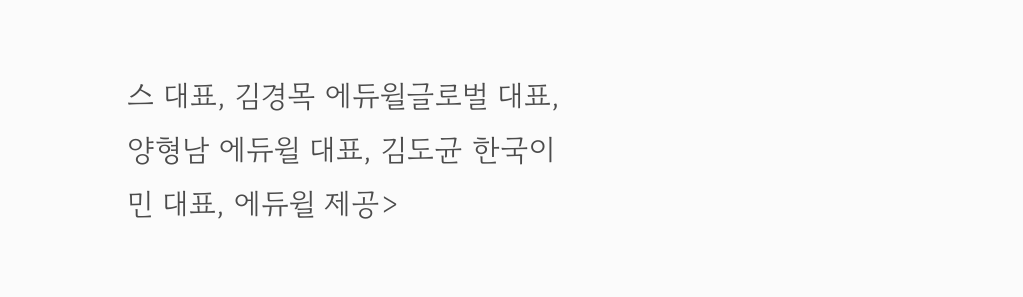스 대표, 김경목 에듀윌글로벌 대표, 양형남 에듀윌 대표, 김도균 한국이민 대표, 에듀윌 제공>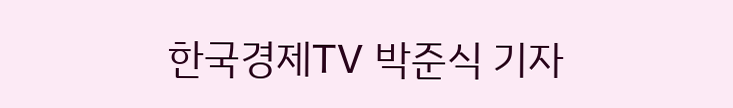한국경제TV 박준식 기자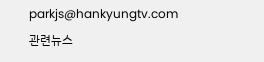parkjs@hankyungtv.com관련뉴스